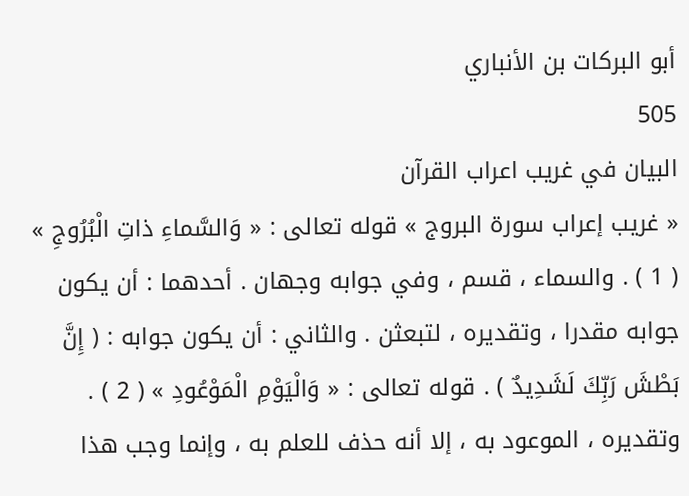أبو البركات بن الأنباري
505
البيان في غريب اعراب القرآن
« غريب إعراب سورة البروج » قوله تعالى : « وَالسَّماءِ ذاتِ الْبُرُوجِ » ( 1 ) . والسماء ، قسم ، وفي جوابه وجهان . أحدهما : أن يكون جوابه مقدرا ، وتقديره ، لتبعثن . والثاني : أن يكون جوابه : ( إِنَّ بَطْشَ رَبِّكَ لَشَدِيدٌ ) . قوله تعالى : « وَالْيَوْمِ الْمَوْعُودِ » ( 2 ) . وتقديره ، الموعود به ، إلا أنه حذف للعلم به ، وإنما وجب هذا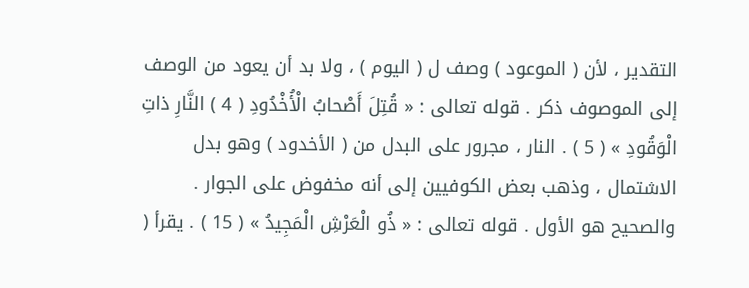التقدير ، لأن ( الموعود ) وصف ل ( اليوم ) ، ولا بد أن يعود من الوصف إلى الموصوف ذكر . قوله تعالى : « قُتِلَ أَصْحابُ الْأُخْدُودِ ( 4 ) النَّارِ ذاتِ الْوَقُودِ » ( 5 ) . النار ، مجرور على البدل من ( الأخدود ) وهو بدل الاشتمال ، وذهب بعض الكوفيين إلى أنه مخفوض على الجوار . والصحيح هو الأول . قوله تعالى : « ذُو الْعَرْشِ الْمَجِيدُ » ( 15 ) . يقرأ (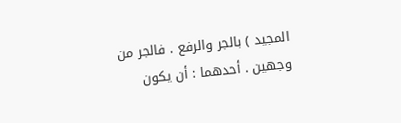المجيد ) بالجر والرفع . فالجر من وجهين . أحدهما : أن يكون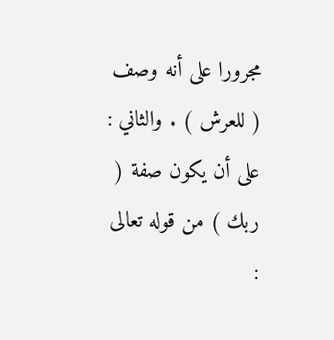مجرورا على أنه وصف ( للعرش ) . والثاني : على أن يكون صفة ( ربك ) من قوله تعالى :